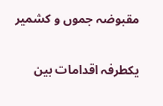مقبوضہ جموں و کشمیر

یکطرفہ اقدامات بین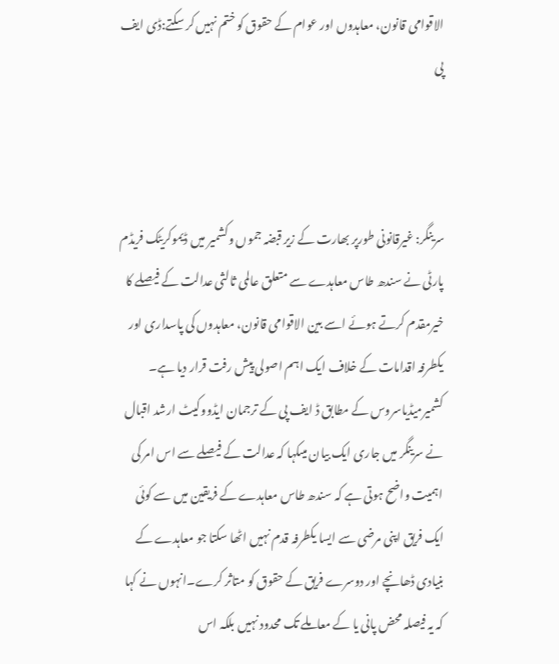الاقوامی قانون، معاہدوں اور عوام کے حقوق کو ختم نہیں کر سکتے:ڈی ایف پی



سرینگر: غیرقانونی طورپر بھارت کے زیر قبضہ جموں وکشمیر میں ڈیموکریٹک فریڈم پارٹی نے سندھ طاس معاہدے سے متعلق عالمی ثالثی عدالت کے فیصلے کا خیرمقدم کرتے ہوئے اسے بین الاقوامی قانون، معاہدوں کی پاسداری اور یکطرفہ اقدامات کے خلاف ایک اہم اصولی پیش رفت قرار دیا ہے۔
کشمیرمیڈیاسروس کے مطابق ڈ ایف پی کے ترجمان ایڈووکیٹ ارشد اقبال نے سرینگر میں جاری ایک بیان میںکہا کہ عدالت کے فیصلے سے اس امر کی اہمیت واضح ہوتی ہے کہ سندھ طاس معاہدے کے فریقین میں سے کوئی ایک فریق اپنی مرضی سے ایسا یکطرفہ قدم نہیں اٹھا سکتا جو معاہدے کے بنیادی ڈھانچے اور دوسرے فریق کے حقوق کو متاثر کرے۔انہوں نے کہا کہ یہ فیصلہ محض پانی یا کے معاملے تک محدود نہیں بلکہ اس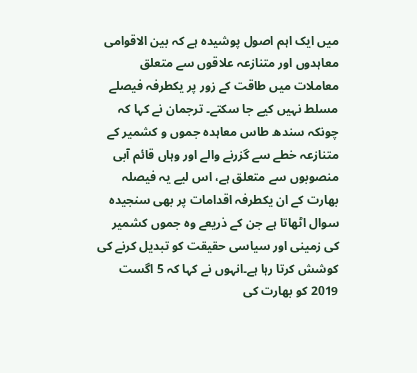میں ایک اہم اصول پوشیدہ ہے کہ بین الاقوامی معاہدوں اور متنازعہ علاقوں سے متعلق معاملات میں طاقت کے زور پر یکطرفہ فیصلے مسلط نہیں کیے جا سکتے۔ ترجمان نے کہا کہ چونکہ سندھ طاس معاہدہ جموں و کشمیر کے متنازعہ خطے سے گزرنے والے اور وہاں قائم آبی منصوبوں سے متعلق ہے، اس لیے یہ فیصلہ بھارت کے ان یکطرفہ اقدامات پر بھی سنجیدہ سوال اٹھاتا ہے جن کے ذریعے وہ جموں کشمیر کی زمینی اور سیاسی حقیقت کو تبدیل کرنے کی کوشش کرتا رہا ہے۔انہوں نے کہا کہ 5 اگست 2019 کو بھارت کی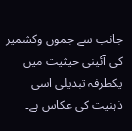جانب سے جموں وکشمیر کی آئینی حیثیت میں یکطرفہ تبدیلی اسی ذہنیت کی عکاس ہے۔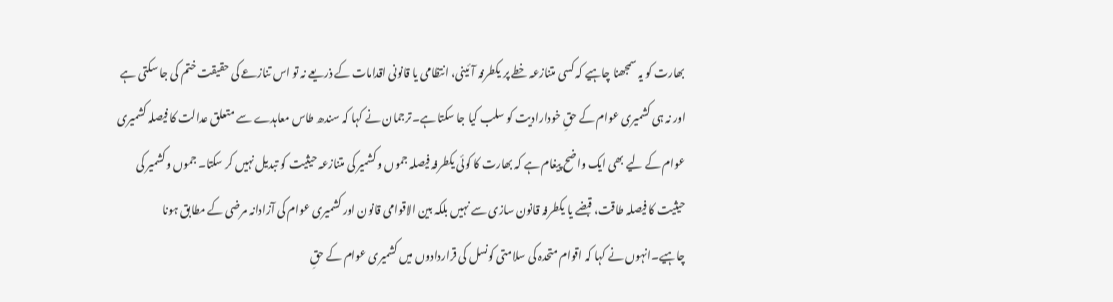بھارت کو یہ سمجھنا چاہیے کہ کسی متنازعہ خطے پر یکطرفہ آئینی، انتظامی یا قانونی اقدامات کے ذریعے نہ تو اس تنازعے کی حقیقت ختم کی جا سکتی ہے اور نہ ہی کشمیری عوام کے حقِ خودارادیت کو سلب کیا جا سکتا ہے۔ترجمان نے کہا کہ سندھ طاس معاہدے سے متعلق عدالت کا فیصلہ کشمیری عوام کے لیے بھی ایک واضح پیغام ہے کہ بھارت کا کوئی یکطرفہ فیصلہ جموں و کشمیر کی متنازعہ حیثیت کو تبدیل نہیں کر سکتا۔ جموں وکشمیر کی حیثیت کا فیصلہ طاقت، قبضے یا یکطرفہ قانون سازی سے نہیں بلکہ بین الاقوامی قانون اور کشمیری عوام کی آزادانہ مرضی کے مطابق ہونا چاہیے۔انہوں نے کہا کہ اقوام متحدہ کی سلامتی کونسل کی قراردادوں میں کشمیری عوام کے حقِ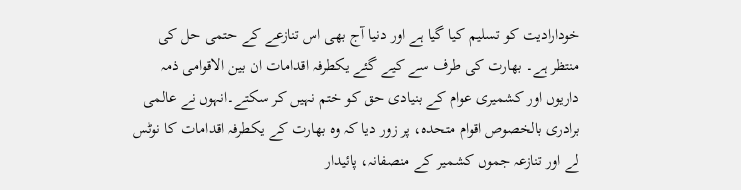خودارادیت کو تسلیم کیا گیا ہے اور دنیا آج بھی اس تنازعے کے حتمی حل کی منتظر ہے۔ بھارت کی طرف سے کیے گئے یکطرفہ اقدامات ان بین الاقوامی ذمہ داریوں اور کشمیری عوام کے بنیادی حق کو ختم نہیں کر سکتے۔انہوں نے عالمی برادری بالخصوص اقوام متحدہ، پر زور دیا کہ وہ بھارت کے یکطرفہ اقدامات کا نوٹس لے اور تنازعہ جموں کشمیر کے منصفانہ، پائیدار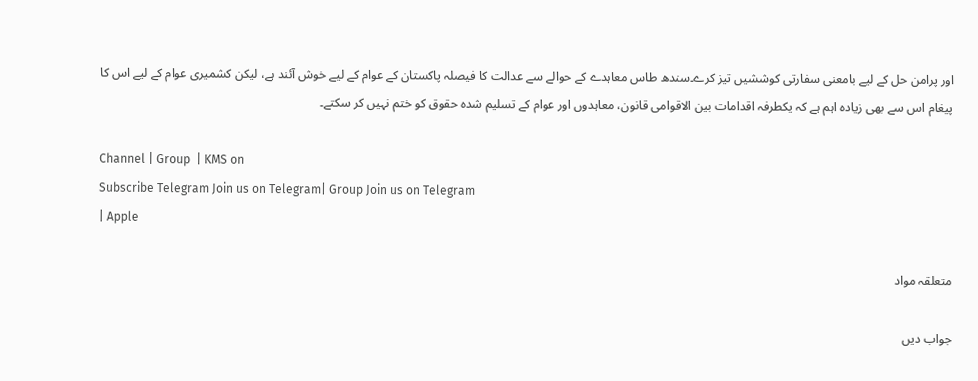اور پرامن حل کے لیے بامعنی سفارتی کوششیں تیز کرے۔سندھ طاس معاہدے کے حوالے سے عدالت کا فیصلہ پاکستان کے عوام کے لیے خوش آئند ہے، لیکن کشمیری عوام کے لیے اس کا پیغام اس سے بھی زیادہ اہم ہے کہ یکطرفہ اقدامات بین الاقوامی قانون، معاہدوں اور عوام کے تسلیم شدہ حقوق کو ختم نہیں کر سکتے۔

Channel | Group  | KMS on
Subscribe Telegram Join us on Telegram| Group Join us on Telegram
| Apple

متعلقہ مواد

جواب دیں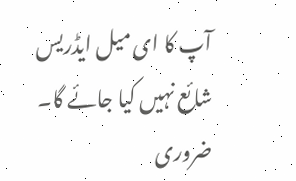آپ کا ای میل ایڈریس شائع نہیں کیا جائے گا۔ ضروری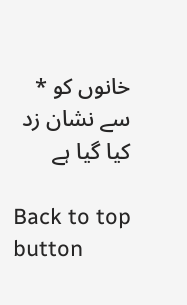خانوں کو * سے نشان زد کیا گیا ہے

Back to top button